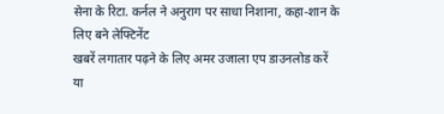सेना के रिटा. कर्नल ने अनुराग पर साधा निशाना, कहा-शान के लिए बने लेफ्टिनेंट
खबरें लगातार पढ़ने के लिए अमर उजाला एप डाउनलोड करें
या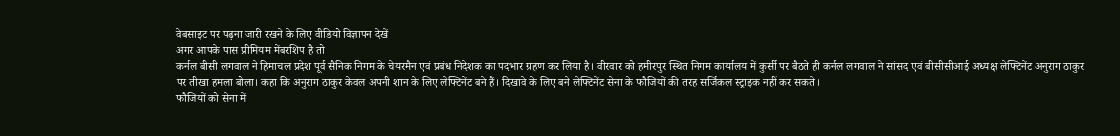वेबसाइट पर पढ़ना जारी रखने के लिए वीडियो विज्ञापन देखें
अगर आपके पास प्रीमियम मेंबरशिप है तो
कर्नल बीसी लगवाल ने हिमाचल प्रदेश पूर्व सैनिक निगम के चेयरमैन एवं प्रबंध निदेशक का पदभार ग्रहण कर लिया है। वीरवार को हमीरपुर स्थित निगम कार्यालय में कुर्सी पर बैठते ही कर्नल लगवाल ने सांसद एवं बीसीसीआई अध्यक्ष लेफ्टिनेंट अनुराग ठाकुर पर तीखा हमला बोला। कहा कि अनुराग ठाकुर केवल अपनी शान के लिए लेफ्टिनेंट बने हैं। दिखावे के लिए बने लेफ्टिनेंट सेना के फौजियों की तरह सर्जिकल स्ट्राइक नहीं कर सकते।
फौजियों को सेना में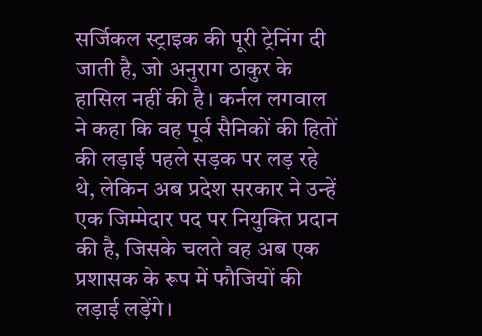सर्जिकल स्ट्राइक की पूरी ट्रेनिंग दी जाती है, जो अनुराग ठाकुर के हासिल नहीं की है। कर्नल लगवाल ने कहा कि वह पूर्व सैनिकों की हितों की लड़ाई पहले सड़क पर लड़ रहे थे, लेकिन अब प्रदेश सरकार ने उन्हें एक जिम्मेदार पद पर नियुक्ति प्रदान की है, जिसके चलते वह अब एक प्रशासक के रूप में फौजियों की लड़ाई लड़ेंगे।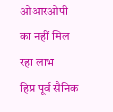ओआरओपी का नहीं मिल रहा लाभ
हिप्र पूर्व सैनिक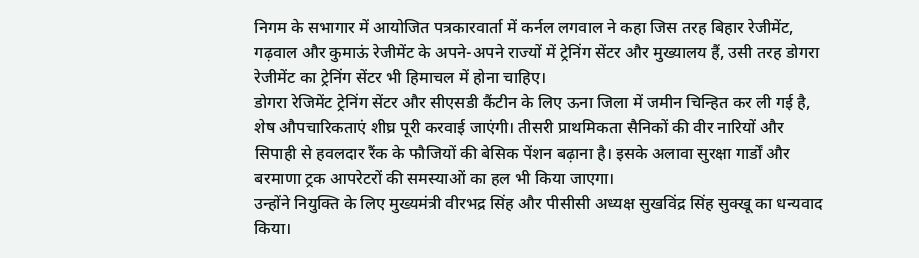निगम के सभागार में आयोजित पत्रकारवार्ता में कर्नल लगवाल ने कहा जिस तरह बिहार रेजीमेंट, गढ़वाल और कुमाऊं रेजीमेंट के अपने-अपने राज्यों में ट्रेनिंग सेंटर और मुख्यालय हैं, उसी तरह डोगरा रेजीमेंट का ट्रेनिंग सेंटर भी हिमाचल में होना चाहिए।
डोगरा रेजिमेंट ट्रेनिंग सेंटर और सीएसडी कैंटीन के लिए ऊना जिला में जमीन चिन्हित कर ली गई है, शेष औपचारिकताएं शीघ्र पूरी करवाई जाएंगी। तीसरी प्राथमिकता सैनिकों की वीर नारियों और सिपाही से हवलदार रैंक के फौजियों की बेसिक पेंशन बढ़ाना है। इसके अलावा सुरक्षा गार्डों और बरमाणा ट्रक आपरेटरों की समस्याओं का हल भी किया जाएगा।
उन्होंने नियुक्ति के लिए मुख्यमंत्री वीरभद्र सिंह और पीसीसी अध्यक्ष सुखविंद्र सिंह सुक्खू का धन्यवाद किया।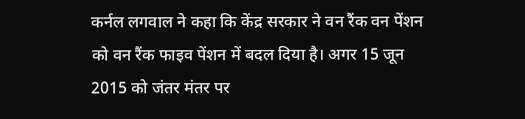कर्नल लगवाल ने कहा कि केंद्र सरकार ने वन रैंक वन पेंशन को वन रैंक फाइव पेंशन में बदल दिया है। अगर 15 जून 2015 को जंतर मंतर पर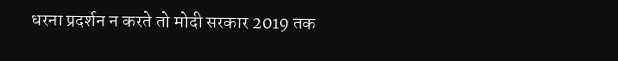धरना प्रदर्शन न करते तो मोदी सरकार 2019 तक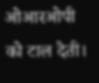ओआरओपी को टाल देती।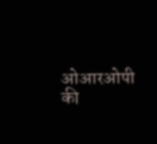ओआरओपी की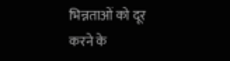भिन्नताओं को दूर करने के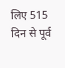लिए 515 दिन से पूर्व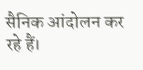सैनिक आंदोलन कर रहे हैं।